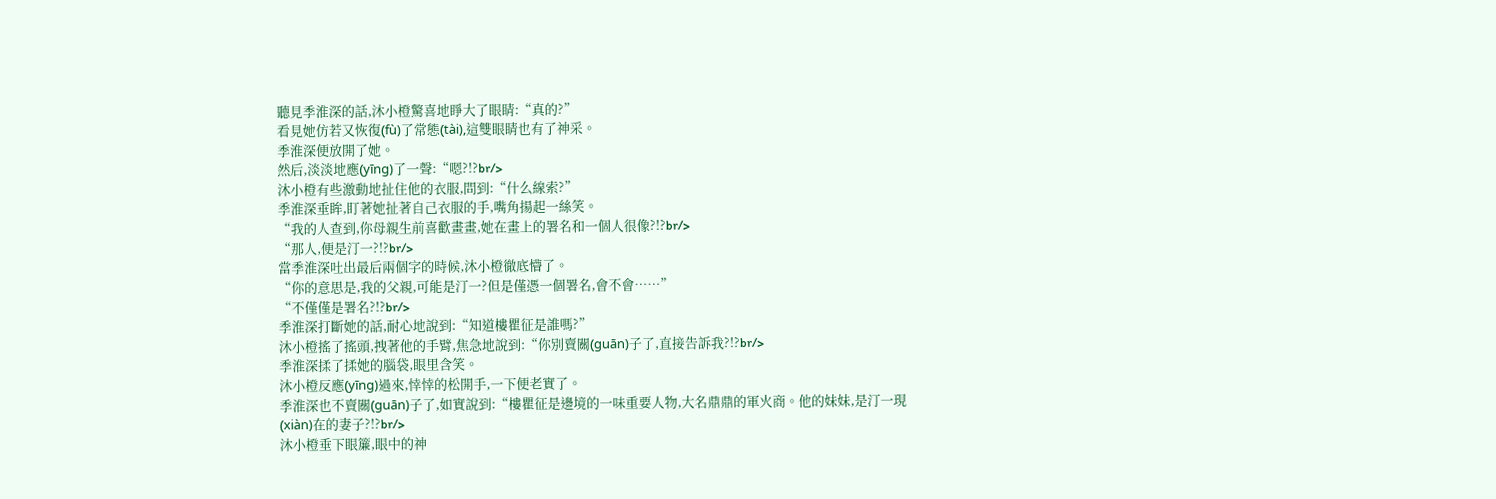聽見季淮深的話,沐小橙驚喜地睜大了眼睛:“真的?”
看見她仿若又恢復(fù)了常態(tài),這雙眼睛也有了神采。
季淮深便放開了她。
然后,淡淡地應(yīng)了一聲:“嗯?!?br/>
沐小橙有些激動地扯住他的衣服,問到:“什么線索?”
季淮深垂眸,盯著她扯著自己衣服的手,嘴角揚起一絲笑。
“我的人查到,你母親生前喜歡畫畫,她在畫上的署名和一個人很像?!?br/>
“那人,便是汀一?!?br/>
當季淮深吐出最后兩個字的時候,沐小橙徹底懵了。
“你的意思是,我的父親,可能是汀一?但是僅憑一個署名,會不會……”
“不僅僅是署名?!?br/>
季淮深打斷她的話,耐心地說到:“知道樓瞿征是誰嗎?”
沐小橙搖了搖頭,拽著他的手臂,焦急地說到:“你別賣關(guān)子了,直接告訴我?!?br/>
季淮深揉了揉她的腦袋,眼里含笑。
沐小橙反應(yīng)過來,悻悻的松開手,一下便老實了。
季淮深也不賣關(guān)子了,如實說到:“樓瞿征是邊境的一味重要人物,大名鼎鼎的軍火商。他的妹妹,是汀一現(xiàn)在的妻子?!?br/>
沐小橙垂下眼簾,眼中的神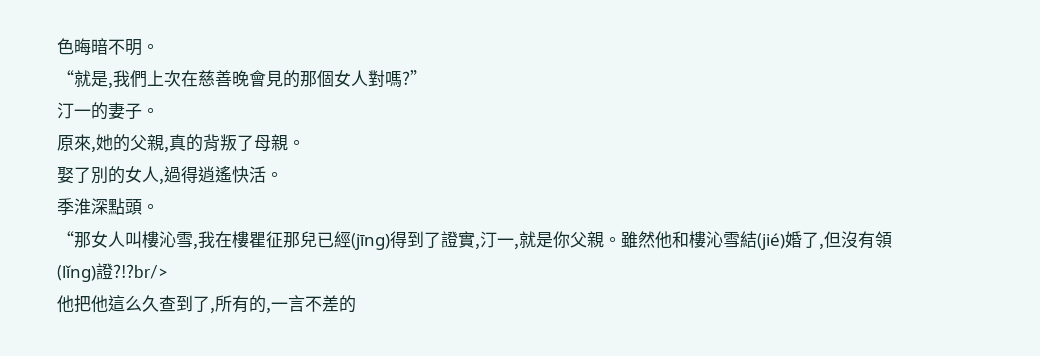色晦暗不明。
“就是,我們上次在慈善晚會見的那個女人對嗎?”
汀一的妻子。
原來,她的父親,真的背叛了母親。
娶了別的女人,過得逍遙快活。
季淮深點頭。
“那女人叫樓沁雪,我在樓瞿征那兒已經(jīng)得到了證實,汀一,就是你父親。雖然他和樓沁雪結(jié)婚了,但沒有領(lǐng)證?!?br/>
他把他這么久查到了,所有的,一言不差的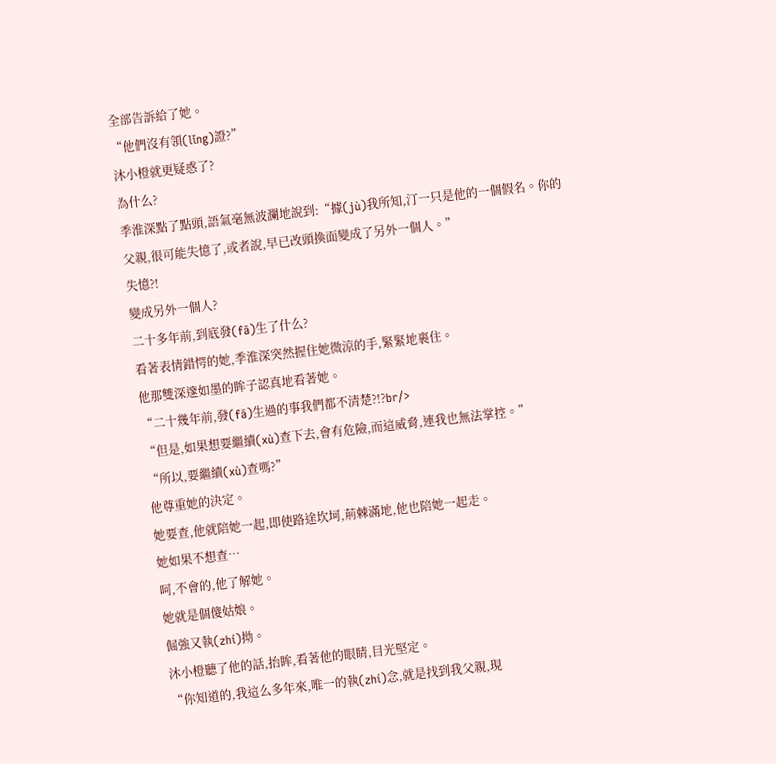全部告訴給了她。
“他們沒有領(lǐng)證?”
沐小橙就更疑惑了?
為什么?
季淮深點了點頭,語氣毫無波瀾地說到:“據(jù)我所知,汀一只是他的一個假名。你的父親,很可能失憶了,或者說,早已改頭換面變成了另外一個人。”
失憶?!
變成另外一個人?
二十多年前,到底發(fā)生了什么?
看著表情錯愕的她,季淮深突然握住她微涼的手,緊緊地裹住。
他那雙深邃如墨的眸子認真地看著她。
“二十幾年前,發(fā)生過的事我們都不清楚?!?br/>
“但是,如果想要繼續(xù)查下去,會有危險,而這威脅,連我也無法掌控。”
“所以,要繼續(xù)查嗎?”
他尊重她的決定。
她要查,他就陪她一起,即使路途坎坷,荊棘滿地,他也陪她一起走。
她如果不想查…
呵,不會的,他了解她。
她就是個傻姑娘。
倔強又執(zhí)拗。
沐小橙聽了他的話,抬眸,看著他的眼睛,目光堅定。
“你知道的,我這么多年來,唯一的執(zhí)念,就是找到我父親,現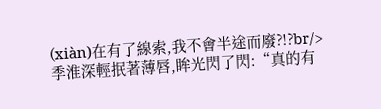(xiàn)在有了線索,我不會半途而廢?!?br/>
季淮深輕抿著薄唇,眸光閃了閃:“真的有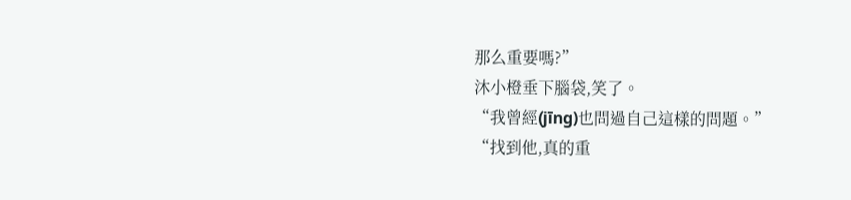那么重要嗎?”
沐小橙垂下腦袋,笑了。
“我曾經(jīng)也問過自己這樣的問題。”
“找到他,真的重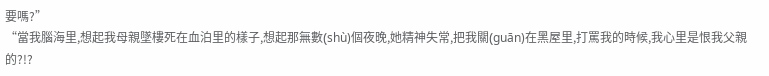要嗎?”
“當我腦海里,想起我母親墜樓死在血泊里的樣子,想起那無數(shù)個夜晚,她精神失常,把我關(guān)在黑屋里,打罵我的時候,我心里是恨我父親的?!?